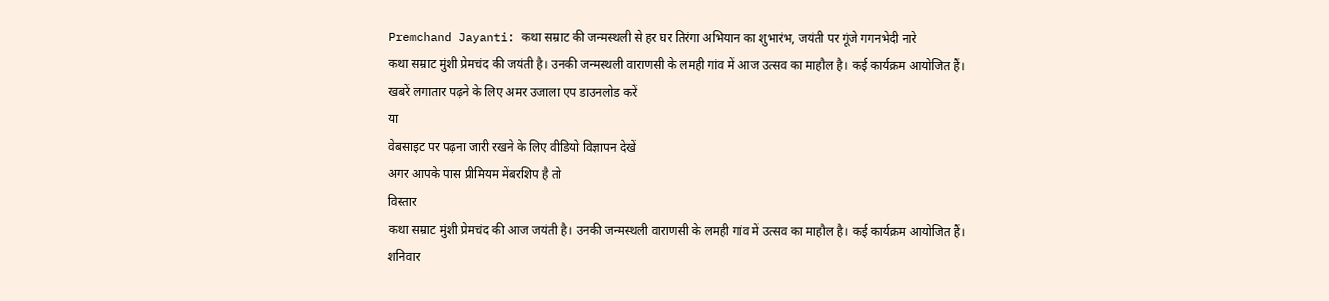Premchand Jayanti: कथा सम्राट की जन्मस्थली से हर घर तिरंगा अभियान का शुभारंभ, जयंती पर गूंजे गगनभेदी नारे
कथा सम्राट मुंशी प्रेमचंद की जयंती है। उनकी जन्मस्थली वाराणसी के लमही गांव में आज उत्सव का माहौल है। कई कार्यक्रम आयोजित हैं।
खबरें लगातार पढ़ने के लिए अमर उजाला एप डाउनलोड करें
या
वेबसाइट पर पढ़ना जारी रखने के लिए वीडियो विज्ञापन देखें
अगर आपके पास प्रीमियम मेंबरशिप है तो
विस्तार
कथा सम्राट मुंशी प्रेमचंद की आज जयंती है। उनकी जन्मस्थली वाराणसी के लमही गांव में उत्सव का माहौल है। कई कार्यक्रम आयोजित हैं। शनिवार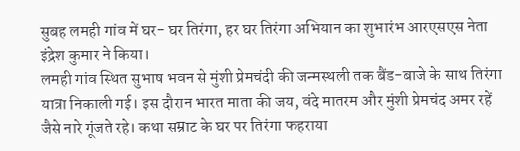सुबह लमही गांव में घर- घर तिरंगा, हर घर तिरंगा अभियान का शुभारंभ आरएसएस नेता इंद्रेश कुमार ने किया।
लमही गांव स्थित सुभाष भवन से मुंशी प्रेमचंदी की जन्मस्थली तक बैंड-बाजे के साथ तिरंगा यात्रा निकाली गई। इस दौरान भारत माता की जय, वंदे मातरम और मुंशी प्रेमचंद अमर रहें जैसे नारे गूंजते रहे। कथा सम्राट के घर पर तिरंगा फहराया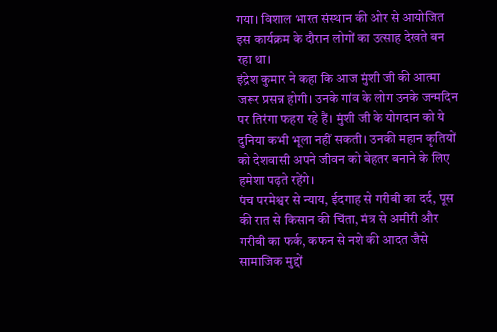गया। विशाल भारत संस्थान की ओर से आयोजित इस कार्यक्रम के दौरान लोगों का उत्साह देखते बन रहा था।
इंद्रेश कुमार ने कहा कि आज मुंशी जी की आत्मा जरूर प्रसन्न होगी। उनके गांव के लोग उनके जन्मदिन पर तिरंगा फहरा रहे हैं। मुंशी जी के योगदान को ये दुनिया कभी भूला नहीं सकती। उनकी महान कृतियों को देशवासी अपने जीवन को बेहतर बनाने के लिए हमेशा पढ़ते रहेंगे।
पंच परमेश्वर से न्याय, ईदगाह से गरीबी का दर्द, पूस की रात से किसान की चिंता, मंत्र से अमीरी और गरीबी का फर्क, कफन से नशे की आदत जैसे सामाजिक मुद्दों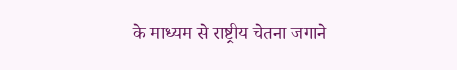के माध्यम से राष्ट्रीय चेतना जगाने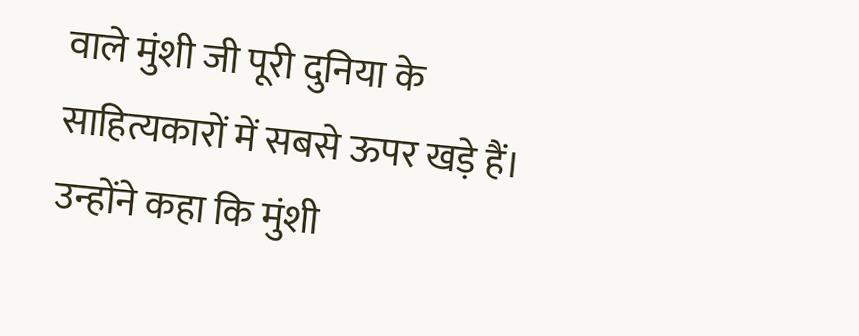वाले मुंशी जी पूरी दुनिया के साहित्यकारों में सबसे ऊपर खड़े हैं। उन्होंने कहा कि मुंशी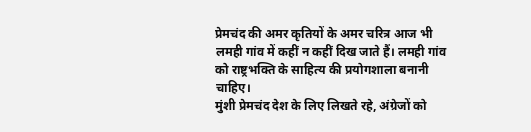प्रेमचंद की अमर कृतियों के अमर चरित्र आज भी लमही गांव में कहीं न कहीं दिख जाते हैं। लमही गांव को राष्ट्रभक्ति के साहित्य की प्रयोगशाला बनानी चाहिए।
मुंशी प्रेमचंद देश के लिए लिखते रहे, अंग्रेजों को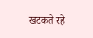खटकते रहे